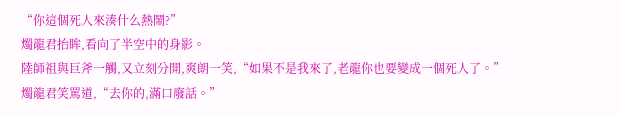“你這個死人來湊什么熱鬧?”
燭龍君抬眸,看向了半空中的身影。
陸師祖與巨斧一觸,又立刻分開,爽朗一笑,“如果不是我來了,老龍你也要變成一個死人了。”
燭龍君笑罵道,“去你的,滿口廢話。”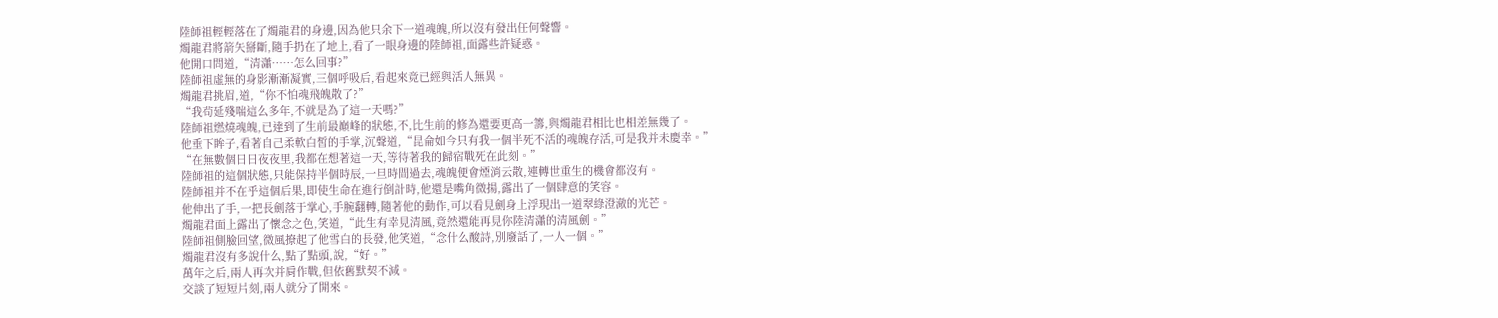陸師祖輕輕落在了燭龍君的身邊,因為他只余下一道魂魄,所以沒有發出任何聲響。
燭龍君將箭矢掰斷,隨手扔在了地上,看了一眼身邊的陸師祖,面露些許疑惑。
他開口問道,“清瀟……怎么回事?”
陸師祖虛無的身影漸漸凝實,三個呼吸后,看起來竟已經與活人無異。
燭龍君挑眉,道,“你不怕魂飛魄散了?”
“我茍延殘喘這么多年,不就是為了這一天嗎?”
陸師祖燃燒魂魄,已達到了生前最巔峰的狀態,不,比生前的修為還要更高一籌,與燭龍君相比也相差無幾了。
他垂下眸子,看著自己柔軟白皙的手掌,沉聲道,“昆侖如今只有我一個半死不活的魂魄存活,可是我并未慶幸。”
“在無數個日日夜夜里,我都在想著這一天,等待著我的歸宿戰死在此刻。”
陸師祖的這個狀態,只能保持半個時辰,一旦時間過去,魂魄便會煙消云散,連轉世重生的機會都沒有。
陸師祖并不在乎這個后果,即使生命在進行倒計時,他還是嘴角微揚,露出了一個肆意的笑容。
他伸出了手,一把長劍落于掌心,手腕翻轉,隨著他的動作,可以看見劍身上浮現出一道翠綠澄澈的光芒。
燭龍君面上露出了懷念之色,笑道,“此生有幸見清風,竟然還能再見你陸清瀟的清風劍。”
陸師祖側臉回望,微風撩起了他雪白的長發,他笑道,“念什么酸詩,別廢話了,一人一個。”
燭龍君沒有多說什么,點了點頭,說,“好。”
萬年之后,兩人再次并肩作戰,但依舊默契不減。
交談了短短片刻,兩人就分了開來。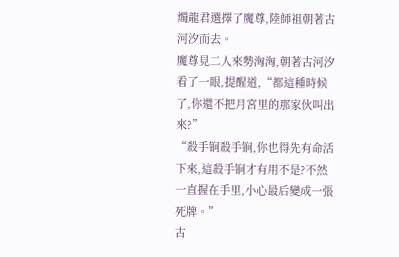燭龍君選擇了魔尊,陸師祖朝著古河汐而去。
魔尊見二人來勢洶洶,朝著古河汐看了一眼,提醒道,“都這種時候了,你還不把月宮里的那家伙叫出來?”
“殺手锏殺手锏,你也得先有命活下來,這殺手锏才有用不是?不然一直握在手里,小心最后變成一張死牌。”
古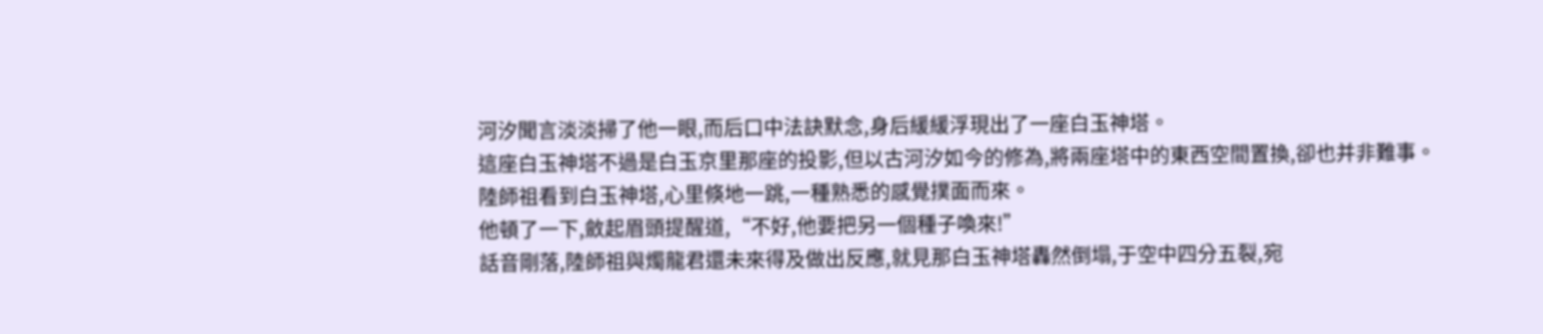河汐聞言淡淡掃了他一眼,而后口中法訣默念,身后緩緩浮現出了一座白玉神塔。
這座白玉神塔不過是白玉京里那座的投影,但以古河汐如今的修為,將兩座塔中的東西空間置換,卻也并非難事。
陸師祖看到白玉神塔,心里倏地一跳,一種熟悉的感覺撲面而來。
他頓了一下,斂起眉頭提醒道,“不好,他要把另一個種子喚來!”
話音剛落,陸師祖與燭龍君還未來得及做出反應,就見那白玉神塔轟然倒塌,于空中四分五裂,宛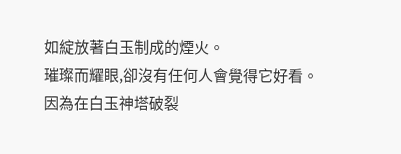如綻放著白玉制成的煙火。
璀璨而耀眼,卻沒有任何人會覺得它好看。
因為在白玉神塔破裂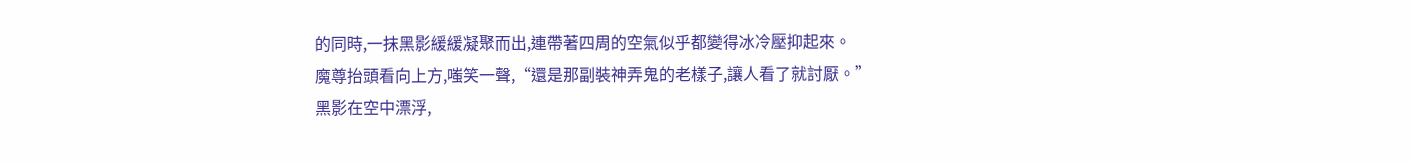的同時,一抹黑影緩緩凝聚而出,連帶著四周的空氣似乎都變得冰冷壓抑起來。
魔尊抬頭看向上方,嗤笑一聲,“還是那副裝神弄鬼的老樣子,讓人看了就討厭。”
黑影在空中漂浮,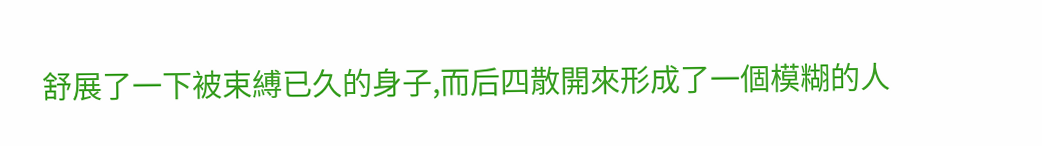舒展了一下被束縛已久的身子,而后四散開來形成了一個模糊的人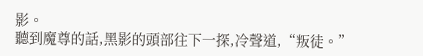影。
聽到魔尊的話,黑影的頭部往下一探,冷聲道,“叛徒。”